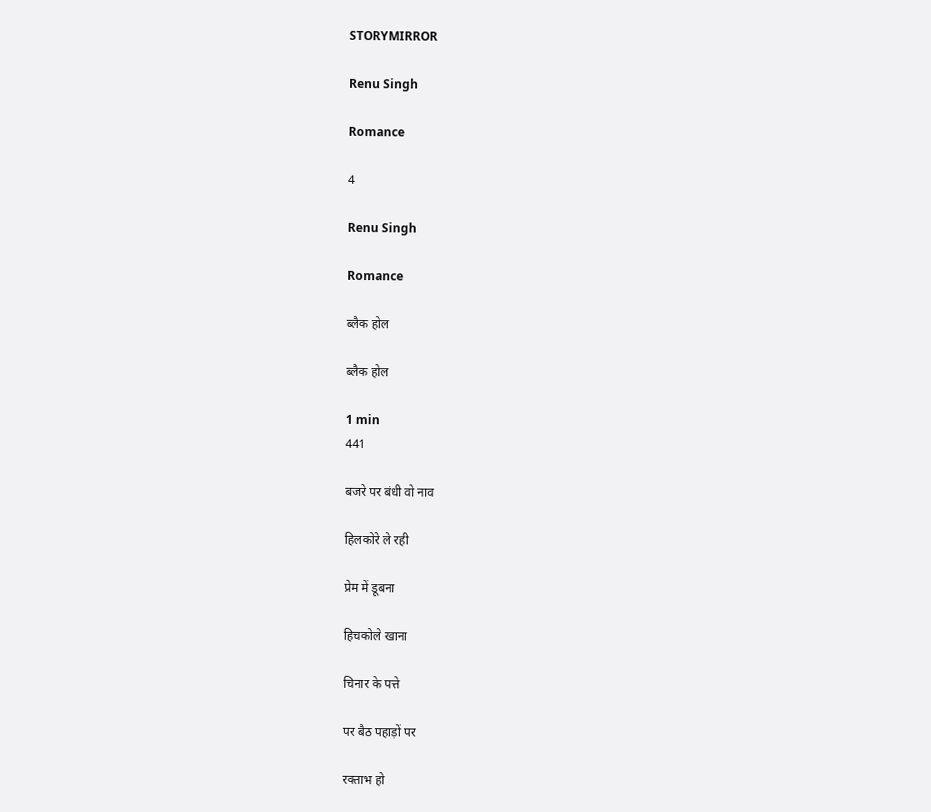STORYMIRROR

Renu Singh

Romance

4

Renu Singh

Romance

ब्लैक होल

ब्लैक होल

1 min
441

बजरे पर बंधी वो नाव

हिलकोरे ले रही

प्रेम में डूबना

हिचकोले खाना

चिनार के पत्ते

पर बैठ पहाड़ों पर

रक्ताभ हो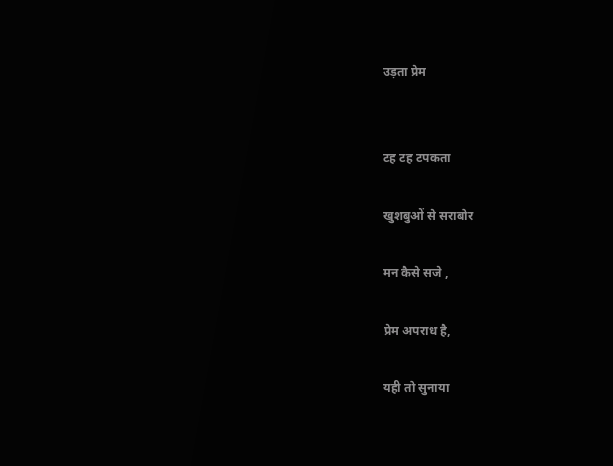उड़ता प्रेम


टह टह टपकता

खुशबुओं से सराबोर

मन कैसे सजे ,

प्रेम अपराध है,

यही तो सुनाया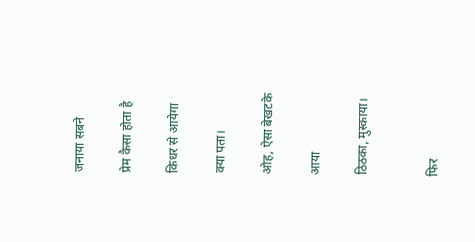जनाया सबने

प्रेम कैसा होता है

किधर से आयेगा

क्या पता।

ओह, ऐसा बेखटके

आया

ठिठका, मुस्काया।


फिर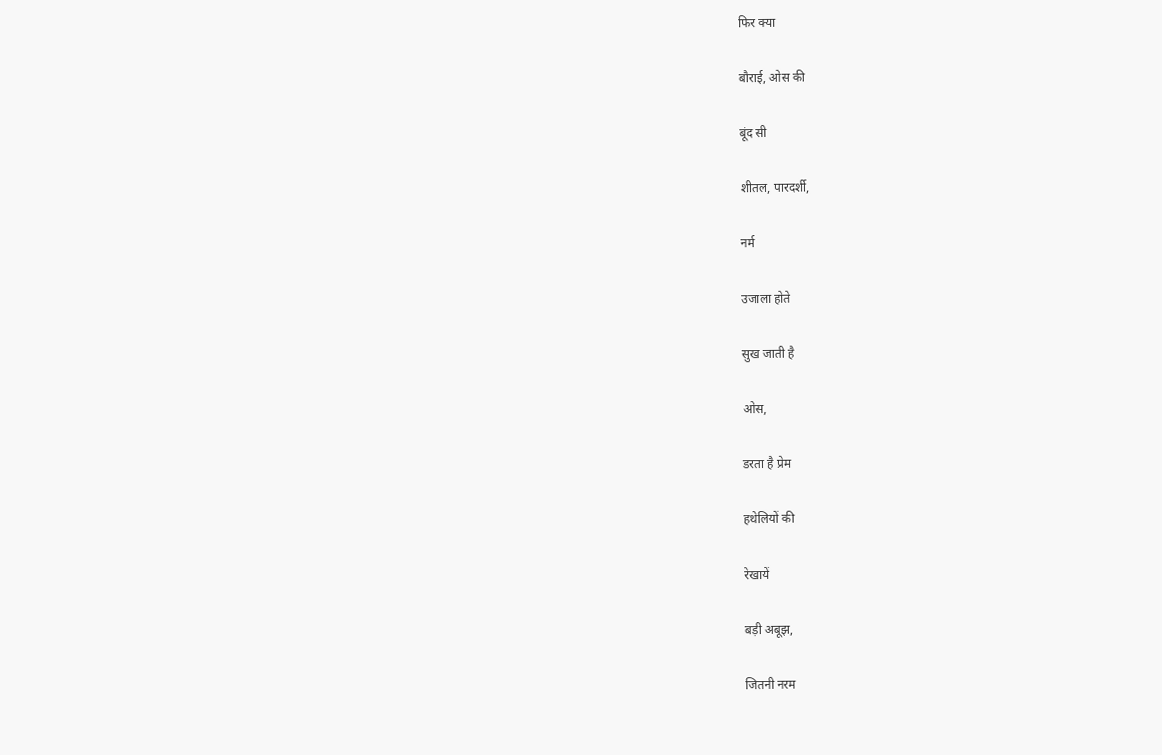फिर क्या

बौराई, ओस की

बूंद सी

शीतल, पारदर्शी,

नर्म

उजाला होते

सुख जाती है

ओस,

डरता है प्रेम

हथेलियों की

रेखायें

बड़ी अबूझ,

जितनी नरम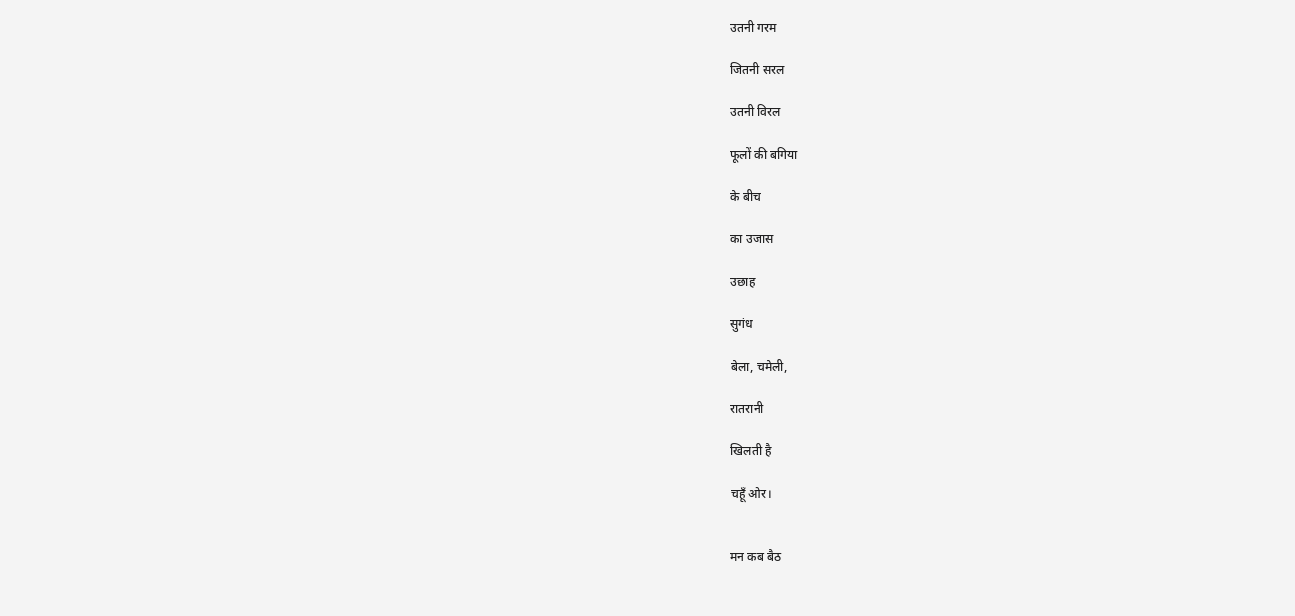उतनी गरम

जितनी सरल

उतनी विरल

फूलों की बगिया

के बीच

का उजास

उछाह

सुगंध

बेला, चमेली,

रातरानी

खिलती है

चहूँ ओर।


मन कब बैठ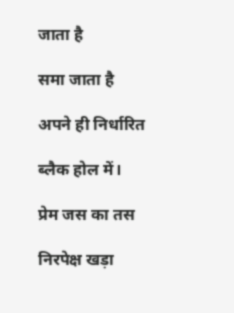जाता है

समा जाता है

अपने ही निर्धारित

ब्लैक होल में।

प्रेम जस का तस

निरपेक्ष खड़ा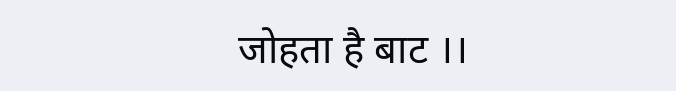जोहता है बाट ।।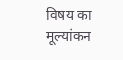विषय का मूल्यांकन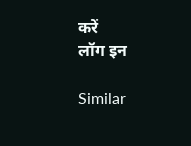करें
लॉग इन

Similar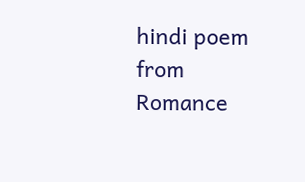hindi poem from Romance